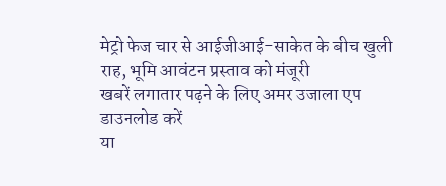मेट्रो फेज चार से आईजीआई-साकेत के बीच खुली राह, भूमि आवंटन प्रस्ताव को मंजूरी
खबरें लगातार पढ़ने के लिए अमर उजाला एप डाउनलोड करें
या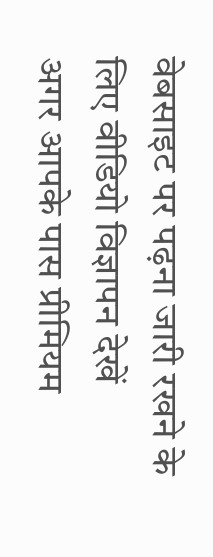वेबसाइट पर पढ़ना जारी रखने के लिए वीडियो विज्ञापन देखें
अगर आपके पास प्रीमियम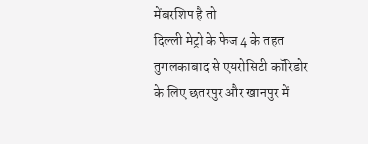मेंबरशिप है तो
दिल्ली मेट्रो के फेज 4 के तहत तुगलकाबाद से एयरोसिटी कॉरिडोर के लिए छतरपुर और खानपुर में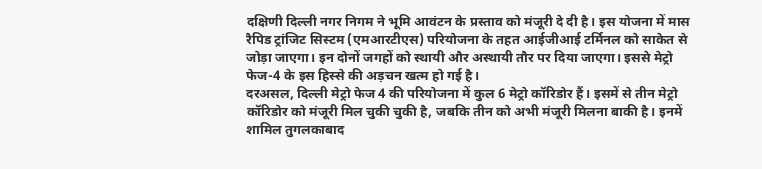दक्षिणी दिल्ली नगर निगम ने भूमि आवंटन के प्रस्ताव को मंजूरी दे दी है। इस योजना में मास रैपिड ट्रांजिट सिस्टम (एमआरटीएस) परियोजना के तहत आईजीआई टर्मिनल को साकेत से जोड़ा जाएगा। इन दोनों जगहों को स्थायी और अस्थायी तौर पर दिया जाएगा। इससे मेट्रो फेज-4 के इस हिस्से की अड़चन खत्म हो गई है।
दरअसल, दिल्ली मेट्रो फेज 4 की परियोजना में कुल 6 मेट्रो कॉरिडोर हैं। इसमें से तीन मेट्रो कॉरिडोर को मंजूरी मिल चुकी चुकी है, जबकि तीन को अभी मंजूरी मिलना बाकी है। इनमें शामिल तुगलकाबाद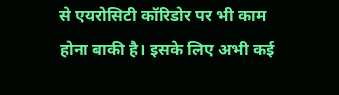से एयरोसिटी कॉरिडोर पर भी काम होना बाकी है। इसके लिए अभी कई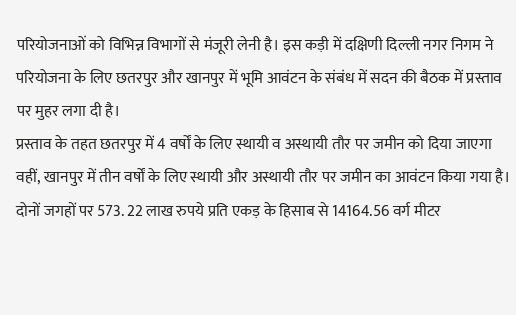परियोजनाओं को विभिन्न विभागों से मंजूरी लेनी है। इस कड़ी में दक्षिणी दिल्ली नगर निगम ने परियोजना के लिए छतरपुर और खानपुर में भूमि आवंटन के संबंध में सदन की बैठक में प्रस्ताव पर मुहर लगा दी है।
प्रस्ताव के तहत छतरपुर में 4 वर्षों के लिए स्थायी व अस्थायी तौर पर जमीन को दिया जाएगा वहीं, खानपुर में तीन वर्षों के लिए स्थायी और अस्थायी तौर पर जमीन का आवंटन किया गया है। दोनों जगहों पर 573. 22 लाख रुपये प्रति एकड़ के हिसाब से 14164.56 वर्ग मीटर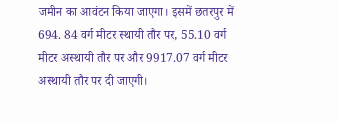जमीन का आवंटन किया जाएगा। इसमें छतरपुर में 694. 84 वर्ग मीटर स्थायी तौर पर, 55.10 वर्ग मीटर अस्थायी तौर पर और 9917.07 वर्ग मीटर अस्थायी तौर पर दी जाएगी।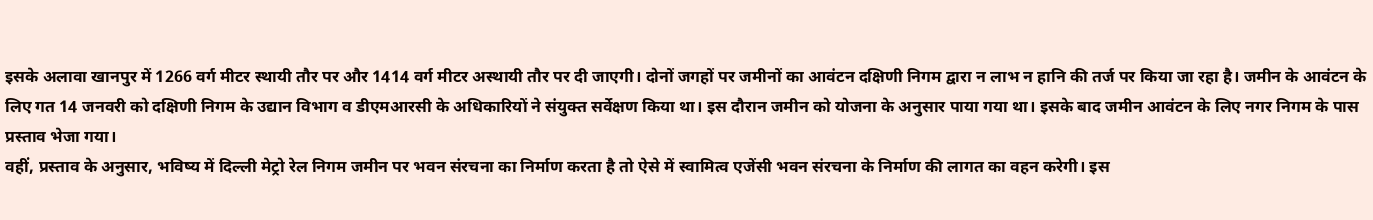इसके अलावा खानपुर में 1266 वर्ग मीटर स्थायी तौर पर और 1414 वर्ग मीटर अस्थायी तौर पर दी जाएगी। दोनों जगहों पर जमीनों का आवंटन दक्षिणी निगम द्वारा न लाभ न हानि की तर्ज पर किया जा रहा है। जमीन के आवंटन के लिए गत 14 जनवरी को दक्षिणी निगम के उद्यान विभाग व डीएमआरसी के अधिकारियों ने संयुक्त सर्वेक्षण किया था। इस दौरान जमीन को योजना के अनुसार पाया गया था। इसके बाद जमीन आवंटन के लिए नगर निगम के पास प्रस्ताव भेजा गया।
वहीं, प्रस्ताव के अनुसार, भविष्य में दिल्ली मेट्रो रेल निगम जमीन पर भवन संरचना का निर्माण करता है तो ऐसे में स्वामित्व एजेंसी भवन संरचना के निर्माण की लागत का वहन करेगी। इस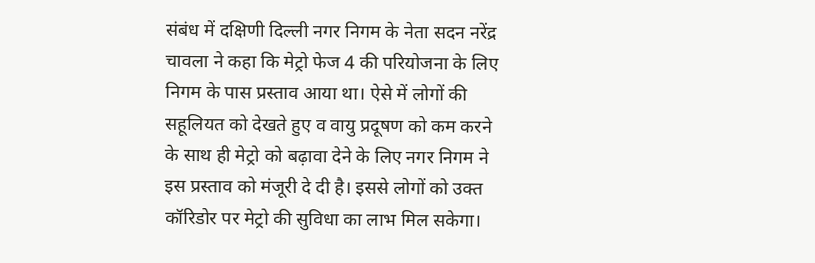संबंध में दक्षिणी दिल्ली नगर निगम के नेता सदन नरेंद्र चावला ने कहा कि मेट्रो फेज 4 की परियोजना के लिए निगम के पास प्रस्ताव आया था। ऐसे में लोगों की सहूलियत को देखते हुए व वायु प्रदूषण को कम करने के साथ ही मेट्रो को बढ़ावा देने के लिए नगर निगम ने इस प्रस्ताव को मंजूरी दे दी है। इससे लोगों को उक्त कॉरिडोर पर मेट्रो की सुविधा का लाभ मिल सकेगा।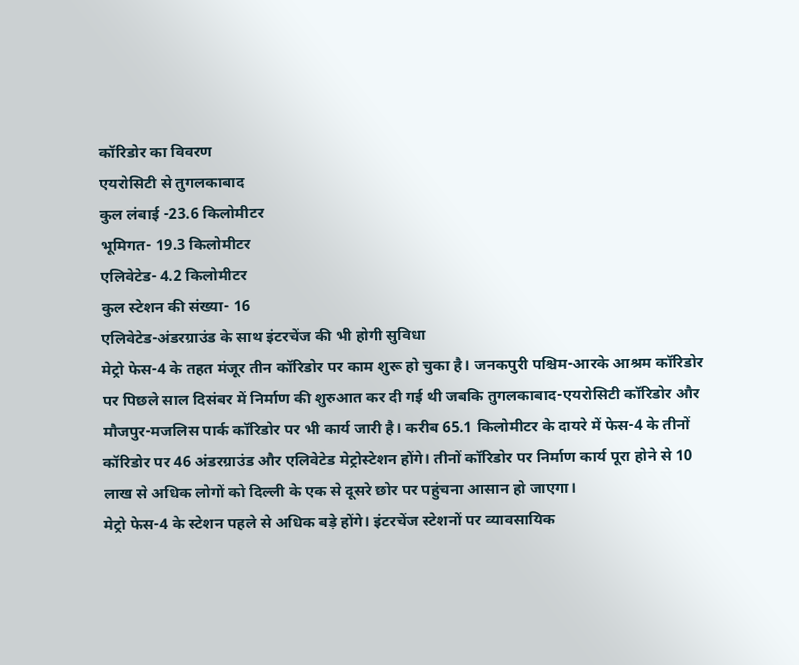कॉरिडोर का विवरण
एयरोसिटी से तुगलकाबाद
कुल लंबाई -23.6 किलोमीटर
भूमिगत- 19.3 किलोमीटर
एलिवेटेड- 4.2 किलोमीटर
कुल स्टेशन की संख्या- 16
एलिवेटेड-अंडरग्राउंड के साथ इंटरचेंज की भी होगी सुविधा
मेट्रो फेस-4 के तहत मंजूर तीन कॉरिडोर पर काम शुरू हो चुका है। जनकपुरी पश्चिम-आरके आश्रम कॉरिडोर पर पिछले साल दिसंबर में निर्माण की शुरुआत कर दी गई थी जबकि तुगलकाबाद-एयरोसिटी कॉरिडोर और मौजपुर-मजलिस पार्क कॉरिडोर पर भी कार्य जारी है। करीब 65.1 किलोमीटर के दायरे में फेस-4 के तीनों कॉरिडोर पर 46 अंडरग्राउंड और एलिवेटेड मेट्रोस्टेशन होंगे। तीनों कॉरिडोर पर निर्माण कार्य पूरा होने से 10 लाख से अधिक लोगों को दिल्ली के एक से दूसरे छोर पर पहुंचना आसान हो जाएगा।
मेट्रो फेस-4 के स्टेशन पहले से अधिक बड़े होंगे। इंटरचेंज स्टेशनों पर व्यावसायिक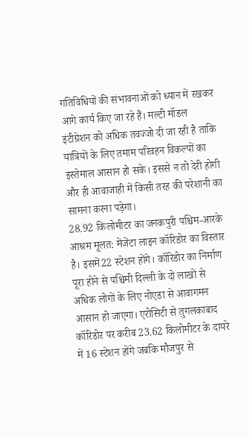गतिविधियों की संभावनाओं को ध्यान में रखकर आगे कार्य किए जा रहे हैं। मल्टी मॉडल इंटीग्रेशन को अधिक तवज्जो दी जा रही है ताकि यात्रियों के लिए तमाम परिवहन विकल्पों का इस्तेमाल आसान हो सके। इससे न तो देरी होगी और ही आवाजाही में किसी तरह की परेशानी का सामना करना पड़ेगा।
28.92 किलोमीटर का जनकपुरी पश्चिम-आरके आश्रम मूलत: मेंजेंटा लाइन कॉरिडोर का विस्तार है। इसमें22 स्टेशन होंगे। कॉरिडोर का निर्माण पूरा होने से पश्चिमी दिल्ली के दो लाखों से अधिक लोगों के लिए नोएडा से आवागमन आसान हो जाएगा। एरोसिटी से तुगलकाबाद कॉरिडोर पर करीब 23.62 किलोमीटर के दायरे में 16 स्टेशन होंगे जबकि मौजपुर से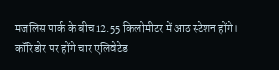मजलिस पार्क के बीच12.55 किलोमीटर में आठ स्टेशन होंगे।
कॉरिडोर पर होंगे चार एलिवेटेड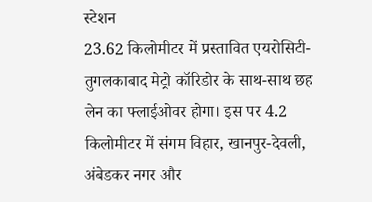स्टेशन
23.62 किलोमीटर में प्रस्तावित एयरोसिटी-तुगलकाबाद मेट्रो कॉरिडोर के साथ-साथ छह लेन का फ्लाईओवर होगा। इस पर 4.2 किलोमीटर में संगम विहार, खानपुर-देवली, अंबेडकर नगर और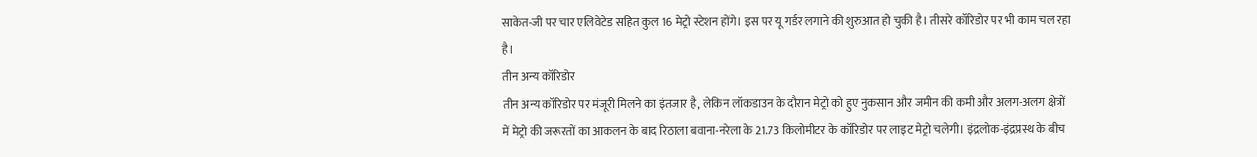साकेत-जी पर चार एलिवेटेड सहित कुल 16 मेट्रो स्टेशन होंगे। इस पर यू गर्डर लगाने की शुरुआत हो चुकी है। तीसरे कॉरिडोर पर भी काम चल रहा है।
तीन अन्य कॉरिडोर
तीन अन्य कॉरिडोर पर मंजूरी मिलने का इंतजार है, लेकिन लॉकडाउन के दौरान मेट्रो को हुए नुकसान और जमीन की कमी और अलग-अलग क्षेत्रों में मेट्रो की जरूरतों का आकलन के बाद रिठाला बवाना-नरेला के 21.73 किलोमीटर के कॉरिडोर पर लाइट मेट्रो चलेगी। इंद्रलोक-इंद्रप्रस्थ के बीच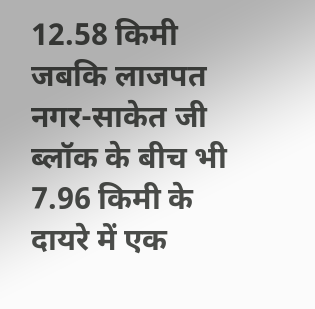12.58 किमी जबकि लाजपत नगर-साकेत जी ब्लॉक के बीच भी 7.96 किमी के दायरे में एक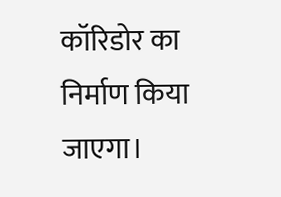कॉरिडोर का निर्माण किया जाएगा।